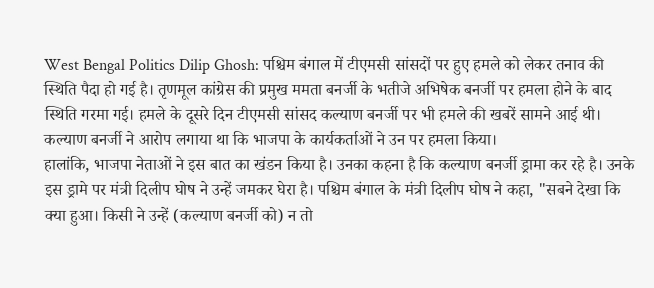West Bengal Politics Dilip Ghosh: पश्चिम बंगाल में टीएमसी सांसदों पर हुए हमले को लेकर तनाव की स्थिति पैदा हो गई है। तृणमूल कांग्रेस की प्रमुख ममता बनर्जी के भतीजे अभिषेक बनर्जी पर हमला होने के बाद स्थिति गरमा गई। हमले के दूसरे दिन टीएमसी सांसद कल्याण बनर्जी पर भी हमले की खबरें सामने आई थी। कल्याण बनर्जी ने आरोप लगाया था कि भाजपा के कार्यकर्ताओं ने उन पर हमला किया।
हालांकि, भाजपा नेताओं ने इस बात का खंडन किया है। उनका कहना है कि कल्याण बनर्जी ड्रामा कर रहे है। उनके इस ड्रामे पर मंत्री दिलीप घोष ने उन्हें जमकर घेरा है। पश्चिम बंगाल के मंत्री दिलीप घोष ने कहा, "सबने देखा कि क्या हुआ। किसी ने उन्हें (कल्याण बनर्जी को) न तो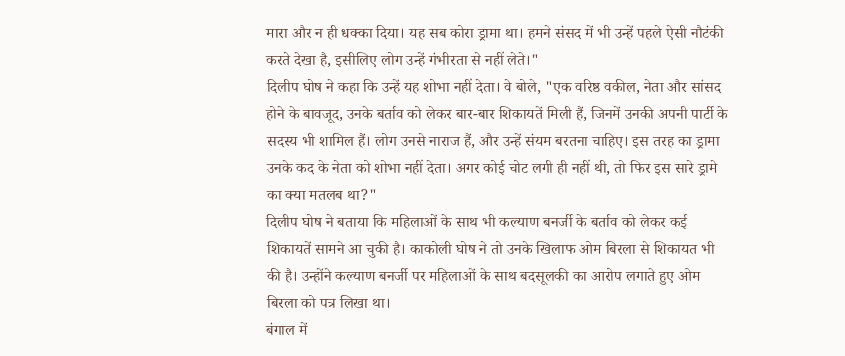मारा और न ही धक्का दिया। यह सब कोरा ड्रामा था। हमने संसद में भी उन्हें पहले ऐसी नौटंकी करते देखा है, इसीलिए लोग उन्हें गंभीरता से नहीं लेते।"
दिलीप घोष ने कहा कि उन्हें यह शोभा नहीं देता। वे बोले, "एक वरिष्ठ वकील, नेता और सांसद होने के बावजूद, उनके बर्ताव को लेकर बार-बार शिकायतें मिली हैं, जिनमें उनकी अपनी पार्टी के सदस्य भी शामिल हैं। लोग उनसे नाराज हैं, और उन्हें संयम बरतना चाहिए। इस तरह का ड्रामा उनके कद के नेता को शोभा नहीं देता। अगर कोई चोट लगी ही नहीं थी, तो फिर इस सारे ड्रामे का क्या मतलब था?"
दिलीप घोष ने बताया कि महिलाओं के साथ भी कल्याण बनर्जी के बर्ताव को लेकर कई शिकायतें सामने आ चुकी है। काकोली घोष ने तो उनके खिलाफ ओम बिरला से शिकायत भी की है। उन्होंने कल्याण बनर्जी पर महिलाओं के साथ बदसूलकी का आरोप लगाते हुए ओम बिरला को पत्र लिखा था।
बंगाल में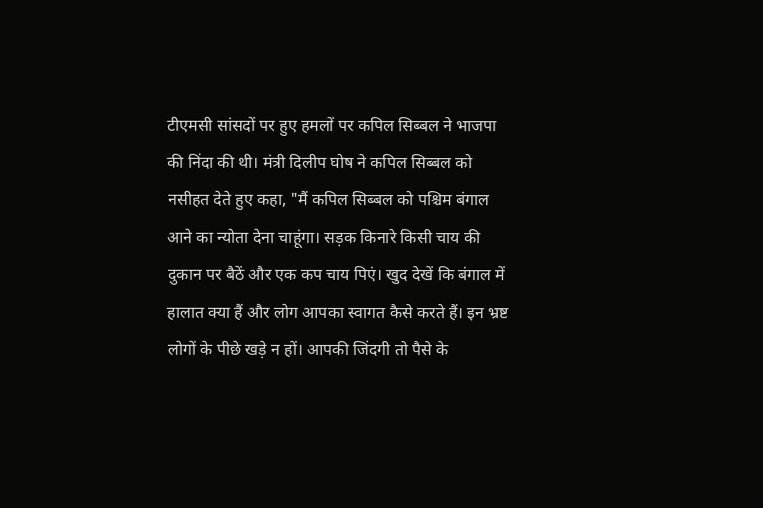टीएमसी सांसदों पर हुए हमलों पर कपिल सिब्बल ने भाजपा की निंदा की थी। मंत्री दिलीप घोष ने कपिल सिब्बल को नसीहत देते हुए कहा, "मैं कपिल सिब्बल को पश्चिम बंगाल आने का न्योता देना चाहूंगा। सड़क किनारे किसी चाय की दुकान पर बैठें और एक कप चाय पिएं। खुद देखें कि बंगाल में हालात क्या हैं और लोग आपका स्वागत कैसे करते हैं। इन भ्रष्ट लोगों के पीछे खड़े न हों। आपकी जिंदगी तो पैसे के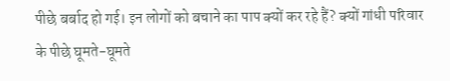पीछे बर्बाद हो गई। इन लोगों को बचाने का पाप क्यों कर रहे हैं? क्यों गांधी परिवार के पीछे घूमते-घूमते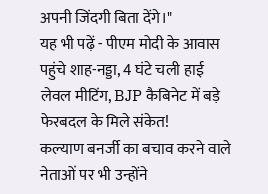अपनी जिंदगी बिता देंगे।"
यह भी पढ़ें - पीएम मोदी के आवास पहुंचे शाह-नड्डा, 4 घंटे चली हाई लेवल मीटिंग, BJP कैबिनेट में बड़े फेरबदल के मिले संकेत!
कल्याण बनर्जी का बचाव करने वाले नेताओं पर भी उन्होंने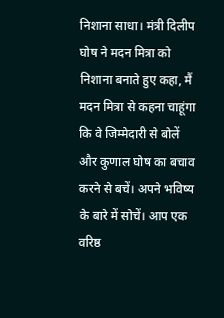निशाना साधा। मंत्री दिलीप घोष ने मदन मित्रा को निशाना बनाते हुए कहा, मैं मदन मित्रा से कहना चाहूंगा कि वे जिम्मेदारी से बोलें और कुणाल घोष का बचाव करने से बचें। अपने भविष्य के बारे में सोचें। आप एक वरिष्ठ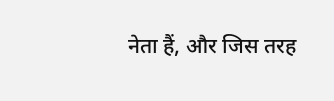नेता हैं, और जिस तरह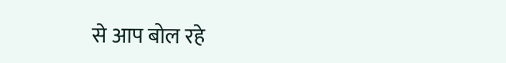से आप बोल रहे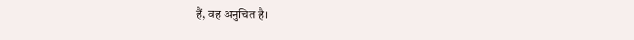हैं, वह अनुचित है।